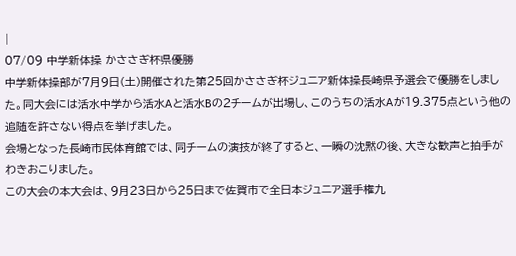|
07/09 中学新体操 かささぎ杯県優勝
中学新体操部が7月9日(土)開催された第25回かささぎ杯ジュニア新体操長崎県予選会で優勝をしました。同大会には活水中学から活水Aと活水Bの2チームが出場し、このうちの活水Aが19.375点という他の追随を許さない得点を挙げました。
会場となった長崎市民体育館では、同チームの演技が終了すると、一瞬の沈黙の後、大きな歓声と拍手がわきおこりました。
この大会の本大会は、9月23日から25日まで佐賀市で全日本ジュニア選手権九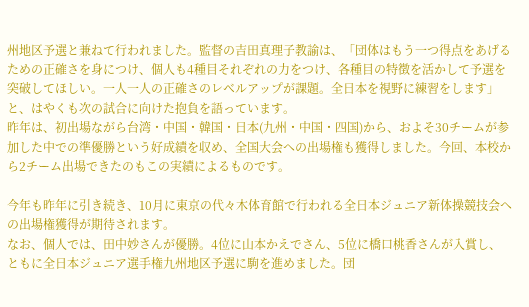州地区予選と兼ねて行われました。監督の吉田真理子教諭は、「団体はもう一つ得点をあげるための正確さを身につけ、個人も4種目それぞれの力をつけ、各種目の特徴を活かして予選を突破してほしい。一人一人の正確さのレベルアップが課題。全日本を視野に練習をします」と、はやくも次の試合に向けた抱負を語っています。
昨年は、初出場ながら台湾・中国・韓国・日本(九州・中国・四国)から、およそ30チームが参加した中での準優勝という好成績を収め、全国大会への出場権も獲得しました。今回、本校から2チーム出場できたのもこの実績によるものです。

今年も昨年に引き続き、10月に東京の代々木体育館で行われる全日本ジュニア新体操競技会への出場権獲得が期待されます。
なお、個人では、田中妙さんが優勝。4位に山本かえでさん、5位に橋口桃香さんが入賞し、ともに全日本ジュニア選手権九州地区予選に駒を進めました。団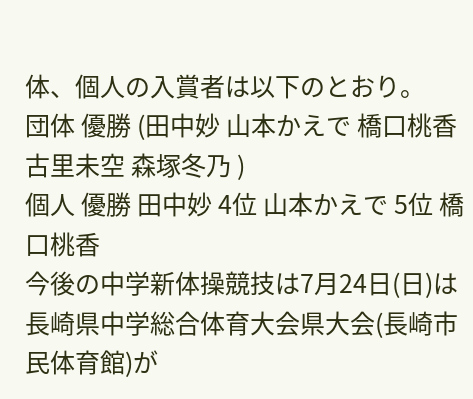体、個人の入賞者は以下のとおり。
団体 優勝 (田中妙 山本かえで 橋口桃香 古里未空 森塚冬乃 )
個人 優勝 田中妙 4位 山本かえで 5位 橋口桃香
今後の中学新体操競技は7月24日(日)は長崎県中学総合体育大会県大会(長崎市民体育館)が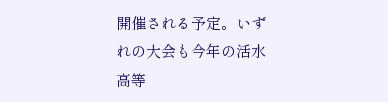開催される予定。いずれの大会も今年の活水高等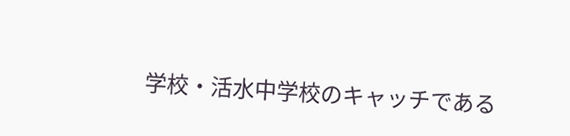学校・活水中学校のキャッチである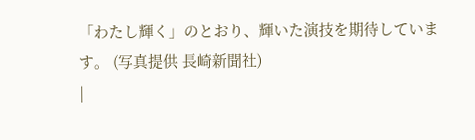「わたし輝く」のとおり、輝いた演技を期待しています。 (写真提供 長崎新聞社)
|